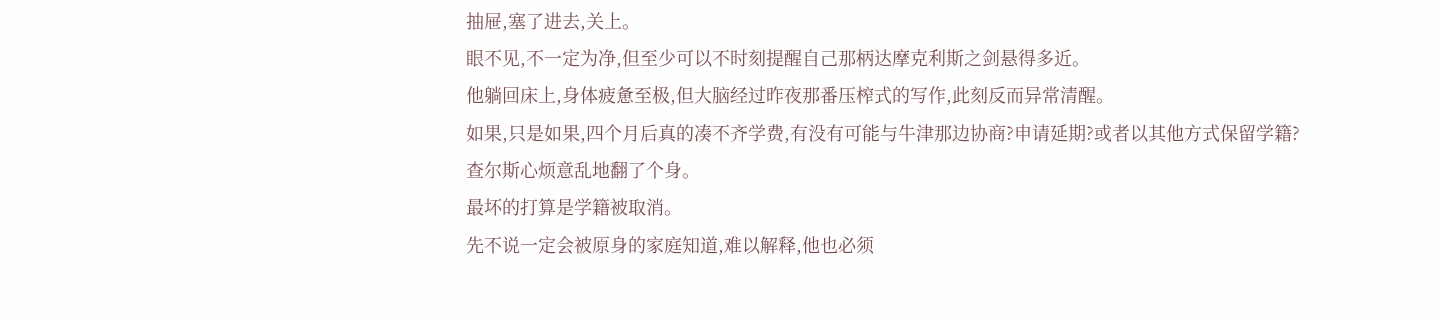抽屉,塞了进去,关上。
眼不见,不一定为净,但至少可以不时刻提醒自己那柄达摩克利斯之剑悬得多近。
他躺回床上,身体疲惫至极,但大脑经过昨夜那番压榨式的写作,此刻反而异常清醒。
如果,只是如果,四个月后真的凑不齐学费,有没有可能与牛津那边协商?申请延期?或者以其他方式保留学籍?
查尔斯心烦意乱地翻了个身。
最坏的打算是学籍被取消。
先不说一定会被原身的家庭知道,难以解释,他也必须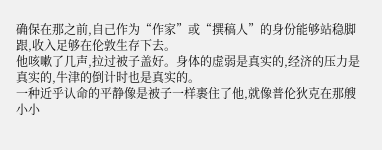确保在那之前,自己作为“作家”或“撰稿人”的身份能够站稳脚跟,收入足够在伦敦生存下去。
他咳嗽了几声,拉过被子盖好。身体的虚弱是真实的,经济的压力是真实的,牛津的倒计时也是真实的。
一种近乎认命的平静像是被子一样裹住了他,就像普伦狄克在那艘小小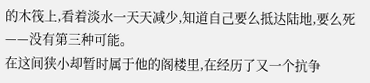的木筏上,看着淡水一天天减少,知道自己要么抵达陆地,要么死——没有第三种可能。
在这间狭小却暂时属于他的阁楼里,在经历了又一个抗争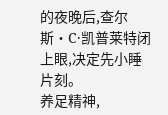的夜晚后,查尔斯·C·凯普莱特闭上眼,决定先小睡片刻。
养足精神,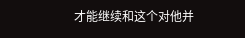才能继续和这个对他并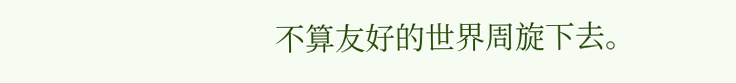不算友好的世界周旋下去。